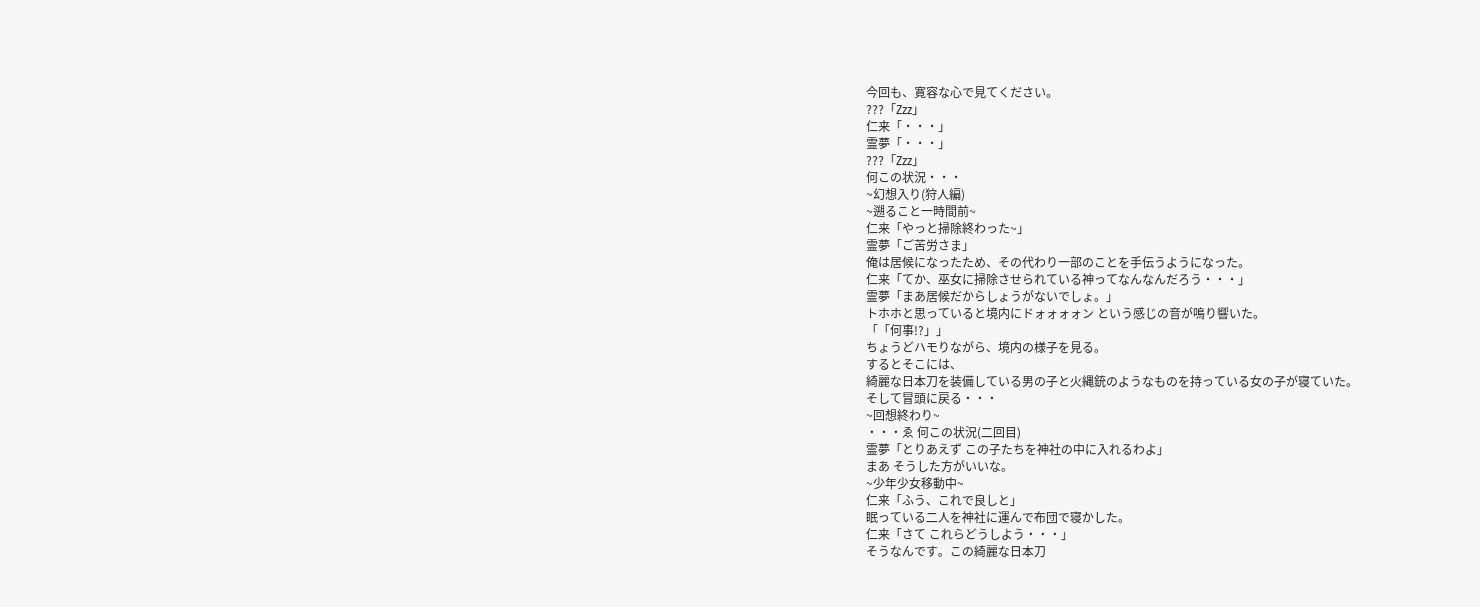今回も、寛容な心で見てください。
???「Zzz」
仁来「・・・」
霊夢「・・・」
???「Zzz」
何この状況・・・
~幻想入り(狩人編)
~遡ること一時間前~
仁来「やっと掃除終わった~」
霊夢「ご苦労さま」
俺は居候になったため、その代わり一部のことを手伝うようになった。
仁来「てか、巫女に掃除させられている神ってなんなんだろう・・・」
霊夢「まあ居候だからしょうがないでしょ。」
トホホと思っていると境内にドォォォォン という感じの音が鳴り響いた。
「「何事!?」」
ちょうどハモりながら、境内の様子を見る。
するとそこには、
綺麗な日本刀を装備している男の子と火縄銃のようなものを持っている女の子が寝ていた。
そして冒頭に戻る・・・
~回想終わり~
・・・ゑ 何この状況(二回目)
霊夢「とりあえず この子たちを神社の中に入れるわよ」
まあ そうした方がいいな。
~少年少女移動中~
仁来「ふう、これで良しと」
眠っている二人を神社に運んで布団で寝かした。
仁来「さて これらどうしよう・・・」
そうなんです。この綺麗な日本刀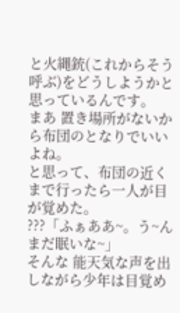と火縄銃(これからそう呼ぶ)をどうしようかと思っているんです。
まあ 置き場所がないから布団のとなりでいいよね。
と思って、布団の近くまで行ったら一人が目が覚めた。
???「ふぁああ~。う~ん まだ眠いな~」
そんな 能天気な声を出しながら少年は目覚め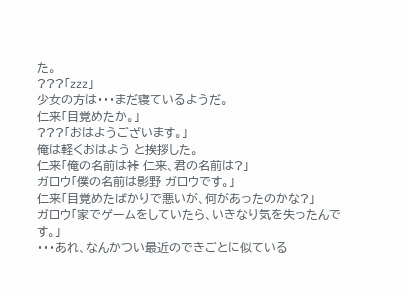た。
???「zzz」
少女の方は・・・まだ寝ているようだ。
仁来「目覚めたか。」
???「おはようございます。」
俺は軽くおはよう と挨拶した。
仁来「俺の名前は裃 仁来、君の名前は?」
ガロウ「僕の名前は影野 ガロウです。」
仁来「目覚めたばかりで悪いが、何があったのかな?」
ガロウ「家でゲームをしていたら、いきなり気を失ったんです。」
・・・あれ、なんかつい最近のできごとに似ている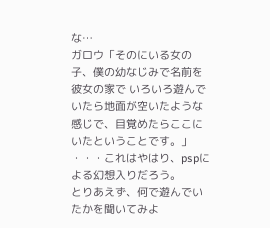な…
ガロウ「そのにいる女の子、僕の幼なじみで名前を
彼女の家で いろいろ遊んでいたら地面が空いたような感じで、目覚めたらここにいたということです。」
・・・これはやはり、pspによる幻想入りだろう。
とりあえず、何で遊んでいたかを聞いてみよ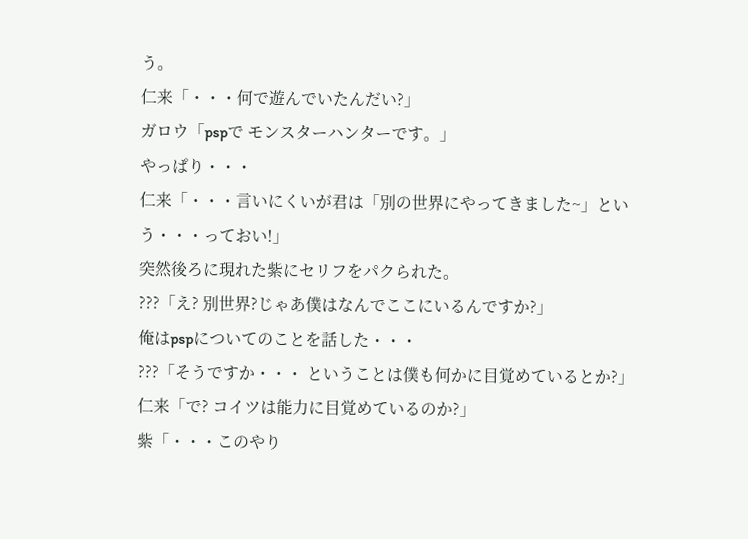う。
仁来「・・・何で遊んでいたんだい?」
ガロウ「pspで モンスターハンターです。」
やっぱり・・・
仁来「・・・言いにくいが君は「別の世界にやってきました~」という・・・っておい!」
突然後ろに現れた紫にセリフをパクられた。
???「え? 別世界?じゃあ僕はなんでここにいるんですか?」
俺はpspについてのことを話した・・・
???「そうですか・・・ ということは僕も何かに目覚めているとか?」
仁来「で? コイツは能力に目覚めているのか?」
紫「・・・このやり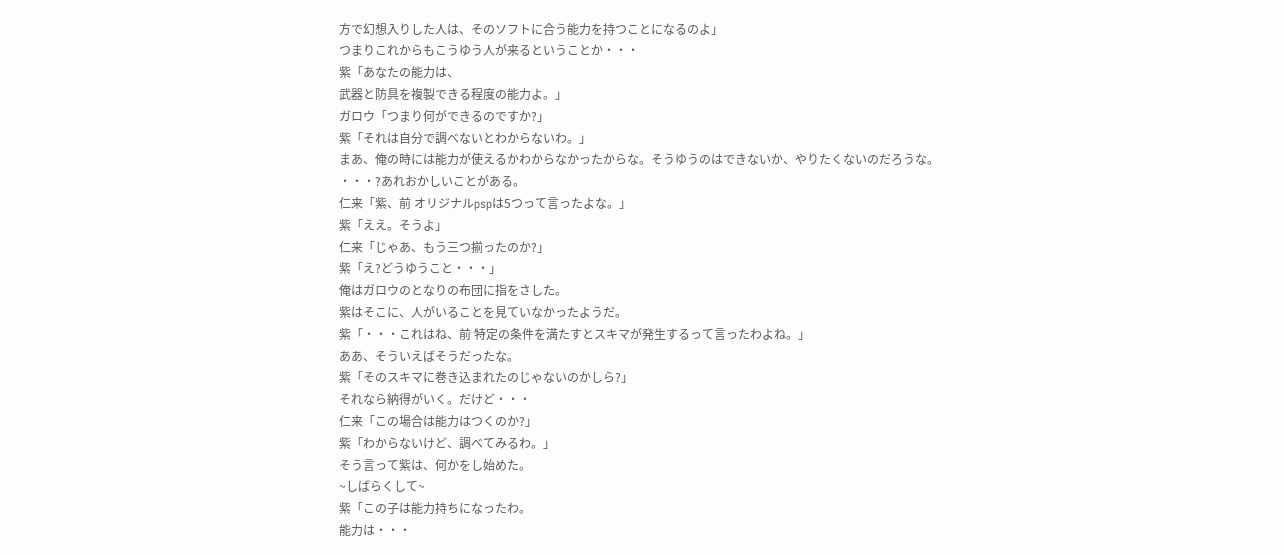方で幻想入りした人は、そのソフトに合う能力を持つことになるのよ」
つまりこれからもこうゆう人が来るということか・・・
紫「あなたの能力は、
武器と防具を複製できる程度の能力よ。」
ガロウ「つまり何ができるのですか?」
紫「それは自分で調べないとわからないわ。」
まあ、俺の時には能力が使えるかわからなかったからな。そうゆうのはできないか、やりたくないのだろうな。
・・・?あれおかしいことがある。
仁来「紫、前 オリジナルpspは5つって言ったよな。」
紫「ええ。そうよ」
仁来「じゃあ、もう三つ揃ったのか?」
紫「え?どうゆうこと・・・」
俺はガロウのとなりの布団に指をさした。
紫はそこに、人がいることを見ていなかったようだ。
紫「・・・これはね、前 特定の条件を満たすとスキマが発生するって言ったわよね。」
ああ、そういえばそうだったな。
紫「そのスキマに巻き込まれたのじゃないのかしら?」
それなら納得がいく。だけど・・・
仁来「この場合は能力はつくのか?」
紫「わからないけど、調べてみるわ。」
そう言って紫は、何かをし始めた。
~しばらくして~
紫「この子は能力持ちになったわ。
能力は・・・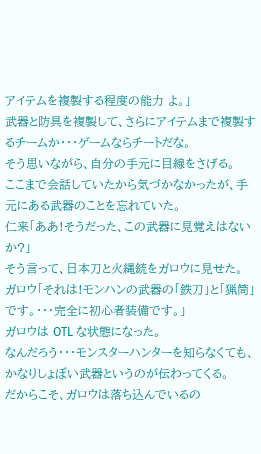アイテムを複製する程度の能力 よ。」
武器と防具を複製して、さらにアイテムまで複製するチームか・・・ゲームならチートだな。
そう思いながら、自分の手元に目線をさげる。
ここまで会話していたから気づかなかったが、手元にある武器のことを忘れていた。
仁来「ああ!そうだった、この武器に見覚えはないか?」
そう言って、日本刀と火縄銃をガロウに見せた。
ガロウ「それは!モンハンの武器の「鉄刀」と「猟筒」です。・・・完全に初心者装備です。」
ガロウは OTL な状態になった。
なんだろう・・・モンスターハンターを知らなくても、かなりしょぼい武器というのが伝わってくる。
だからこそ、ガロウは落ち込んでいるの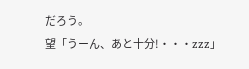だろう。
望「うーん、あと十分!・・・zzz」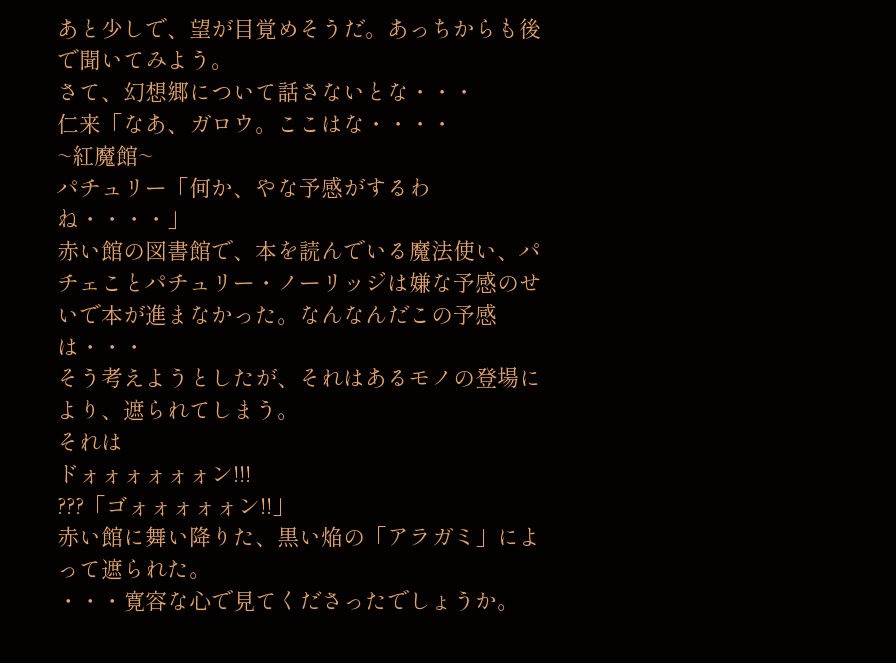あと少しで、望が目覚めそうだ。あっちからも後で聞いてみよう。
さて、幻想郷について話さないとな・・・
仁来「なあ、ガロウ。ここはな・・・・
~紅魔館~
パチュリー「何か、やな予感がするわね・・・・」
赤い館の図書館で、本を読んでいる魔法使い、パチェことパチュリー・ノーリッジは嫌な予感のせいで本が進まなかった。なんなんだこの予感は・・・
そう考えようとしたが、それはあるモノの登場により、遮られてしまう。
それは
ドォォォォォォン!!!
???「ゴォォォォォン!!」
赤い館に舞い降りた、黒い焔の「アラガミ」によって遮られた。
・・・寛容な心で見てくださったでしょうか。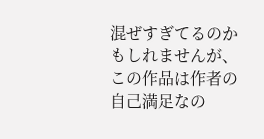混ぜすぎてるのかもしれませんが、この作品は作者の自己満足なの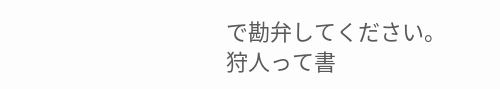で勘弁してください。
狩人って書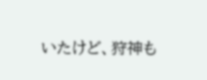いたけど、狩神も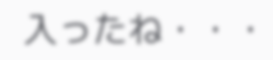入ったね・・・